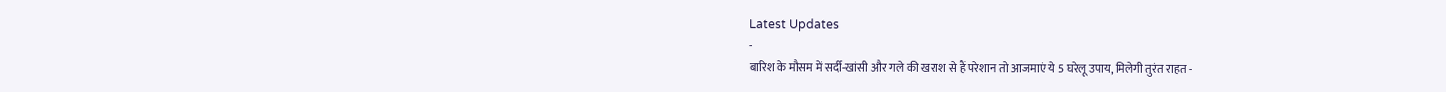Latest Updates
-
बारिश के मौसम में सर्दी-खांसी और गले की खराश से हैं परेशान तो आजमाएं ये 5 घरेलू उपाय, मिलेगी तुरंत राहत -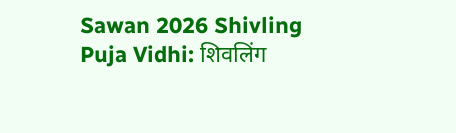Sawan 2026 Shivling Puja Vidhi: शिवलिंग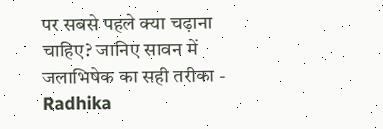पर सबसे पहले क्या चढ़ाना चाहिए? जानिए सावन में जलाभिषेक का सही तरीका -
Radhika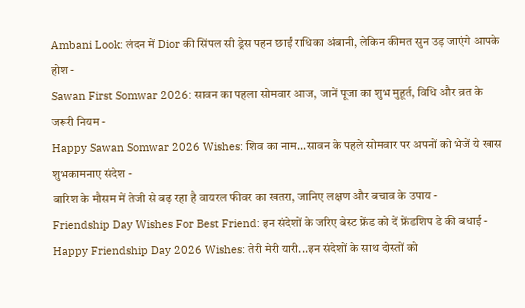Ambani Look: लंदन में Dior की सिंपल सी ड्रेस पहन छाईं राधिका अंबानी, लेकिन कीमत सुन उड़ जाएंगे आपके होश -
Sawan First Somwar 2026: सावन का पहला सोमवार आज, जानें पूजा का शुभ मुहूर्त, विधि और व्रत के जरूरी नियम -
Happy Sawan Somwar 2026 Wishes: शिव का नाम...सावन के पहले सोमवार पर अपनों को भेजें ये खास शुभकामनाए संदेश -
बारिश के मौसम में तेजी से बढ़ रहा है वायरल फीवर का खतरा, जानिए लक्षण और बचाव के उपाय -
Friendship Day Wishes For Best Friend: इन संदेशों के जरिए बेस्ट फ्रेंड को दें फ्रेंडशिप डे की बधाई -
Happy Friendship Day 2026 Wishes: तेरी मेरी यारी...इन संदेशों के साथ दोस्तों को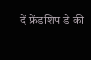दें फ्रेंडशिप डे की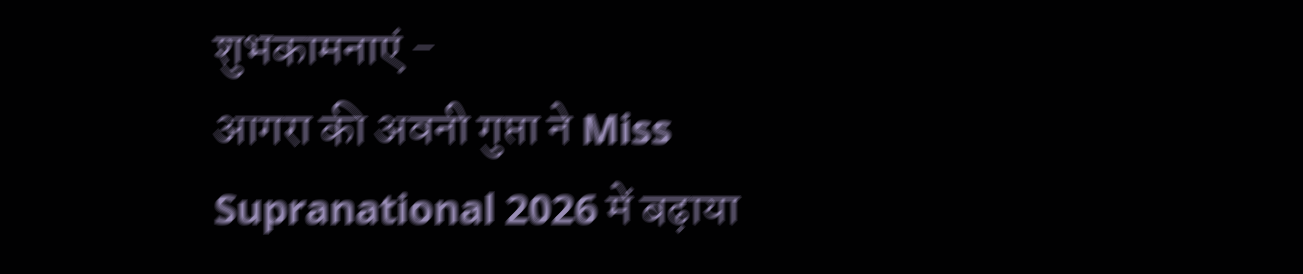शुभकामनाएं -
आगरा की अवनी गुप्ता ने Miss Supranational 2026 में बढ़ाया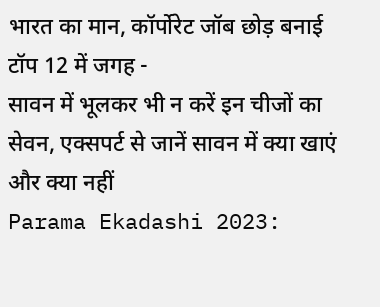भारत का मान, कॉर्पोरेट जॉब छोड़ बनाई टॉप 12 में जगह -
सावन में भूलकर भी न करें इन चीजों का सेवन, एक्सपर्ट से जानें सावन में क्या खाएं और क्या नहीं
Parama Ekadashi 2023: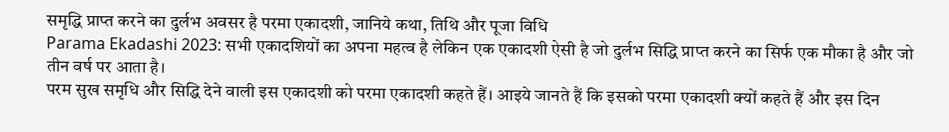समृद्धि प्राप्त करने का दुर्लभ अवसर है परमा एकादशी, जानिये कथा, तिथि और पूजा विधि
Parama Ekadashi 2023: सभी एकादशियों का अपना महत्व है लेकिन एक एकादशी ऐसी है जो दुर्लभ सिद्धि प्राप्त करने का सिर्फ एक मौका है और जो तीन वर्ष पर आता है।
परम सुख समृधि और सिद्धि देने वाली इस एकादशी को परमा एकादशी कहते हैं। आइये जानते हैं कि इसको परमा एकादशी क्यों कहते हैं और इस दिन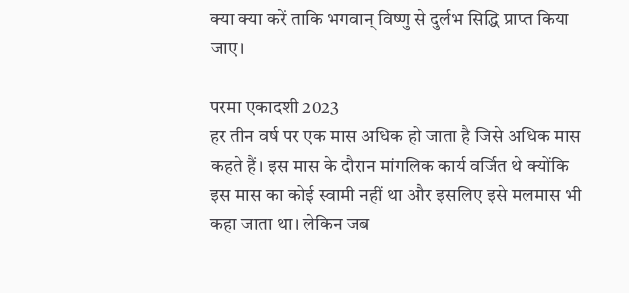क्या क्या करें ताकि भगवान् विष्णु से दुर्लभ सिद्धि प्राप्त किया जाए।

परमा एकादशी 2023
हर तीन वर्ष पर एक मास अधिक हो जाता है जिसे अधिक मास कहते हैं। इस मास के दौरान मांगलिक कार्य वर्जित थे क्योंकि इस मास का कोई स्वामी नहीं था और इसलिए इसे मलमास भी कहा जाता था। लेकिन जब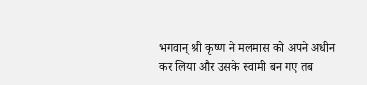भगवान् श्री कृष्ण ने मलमास को अपने अधीन कर लिया और उसके स्वामी बन गए तब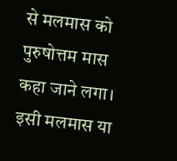से मलमास को पुरुषोत्तम मास कहा जाने लगा। इसी मलमास या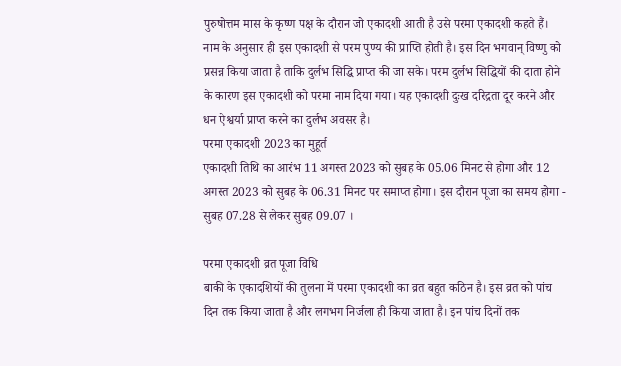पुरुषोत्तम मास के कृष्ण पक्ष के दौरान जो एकादशी आती है उसे परमा एकादशी कहते हैं।
नाम के अनुसार ही इस एकादशी से परम पुण्य की प्राप्ति होती है। इस दिन भगवान् विष्णु को प्रसन्न किया जाता है ताकि दुर्लभ सिद्धि प्राप्त की जा सके। परम दुर्लभ सिद्धियों की दाता होने के कारण इस एकादशी को परमा नाम दिया गया। यह एकादशी दुःख दरिद्रता दूर करने और धन ऐश्वर्या प्राप्त करने का दुर्लभ अवसर है।
परमा एकादशी 2023 का मुहूर्त
एकादशी तिथि का आरंभ 11 अगस्त 2023 को सुबह के 05.06 मिनट से होगा और 12 अगस्त 2023 को सुबह के 06.31 मिनट पर समाप्त होगा। इस दौरान पूजा का समय होगा - सुबह 07.28 से लेकर सुबह 09.07 ।

परमा एकादशी व्रत पूजा विधि
बाकी के एकादशियों की तुलना में परमा एकादशी का व्रत बहुत कठिन है। इस व्रत को पांच दिन तक किया जाता है और लगभग निर्जला ही किया जाता है। इन पांच दिनों तक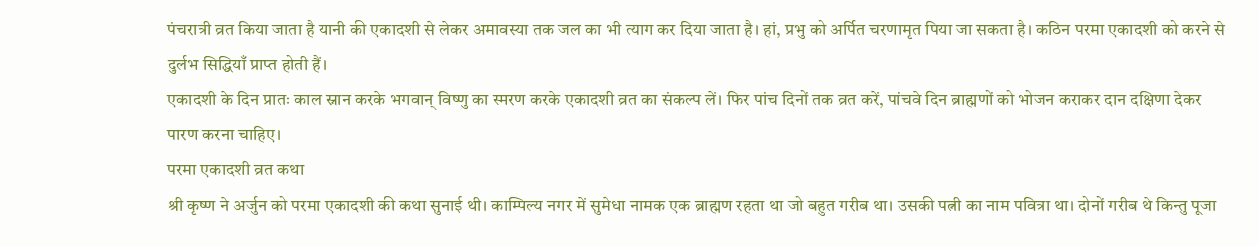पंचरात्री व्रत किया जाता है यानी की एकादशी से लेकर अमावस्या तक जल का भी त्याग कर दिया जाता है। हां, प्रभु को अर्पित चरणामृत पिया जा सकता है। कठिन परमा एकादशी को करने से दुर्लभ सिद्धियाँ प्राप्त होती हैं।
एकादशी के दिन प्रातः काल स्नान करके भगवान् विष्णु का स्मरण करके एकादशी व्रत का संकल्प लें। फिर पांच दिनों तक व्रत करें, पांचवे दिन ब्राह्मणों को भोजन कराकर दान दक्षिणा देकर पारण करना चाहिए।
परमा एकादशी व्रत कथा
श्री कृष्ण ने अर्जुन को परमा एकादशी की कथा सुनाई थी। काम्पिल्य नगर में सुमेधा नामक एक ब्राह्मण रहता था जो बहुत गरीब था। उसकी पत्नी का नाम पवित्रा था। दोनों गरीब थे किन्तु पूजा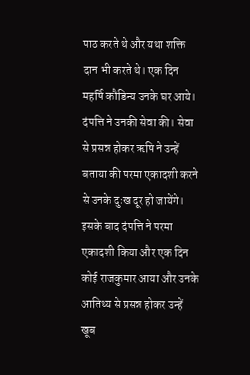पाठ करते थे और यथा शक्ति दान भी करते थे। एक दिन महर्षि कौडिन्य उनके घर आये। दंपत्ति ने उनकी सेवा की। सेवा से प्रसन्न होकर ऋषि ने उन्हें बताया की परमा एकादशी करने से उनके दुःख दूर हो जायेंगे। इसके बाद दंपत्ति ने परमा एकादशी किया और एक दिन कोई राजकुमार आया और उनके आतिथ्य से प्रसन्न होकर उन्हें खूब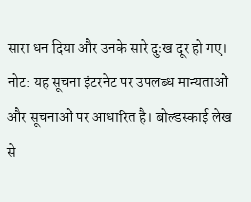सारा धन दिया और उनके सारे दुःख दूर हो गए।
नोट: यह सूचना इंटरनेट पर उपलब्ध मान्यताओं और सूचनाओं पर आधारित है। बोल्डस्काई लेख से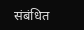संबंधित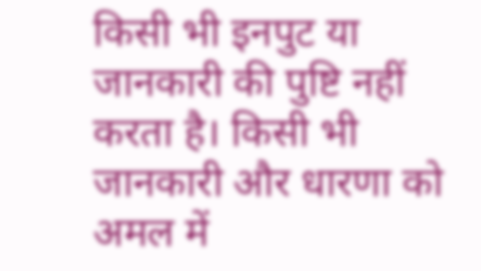किसी भी इनपुट या जानकारी की पुष्टि नहीं करता है। किसी भी जानकारी और धारणा को अमल में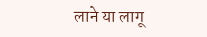लाने या लागू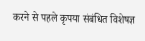करने से पहले कृपया संबंधित विशेषज्ञ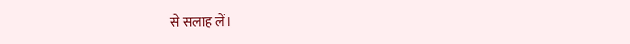से सलाह लें।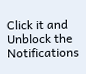Click it and Unblock the Notifications